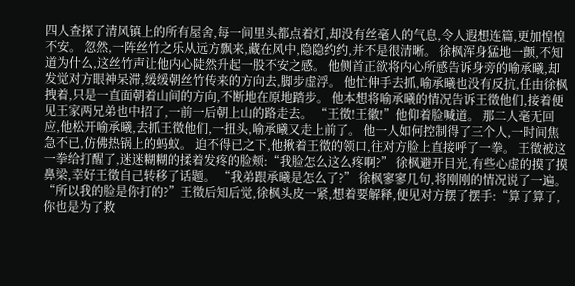四人查探了清风镇上的所有屋舍,每一间里头都点着灯,却没有丝毫人的气息,令人遐想连篇,更加惶惶不安。 忽然,一阵丝竹之乐从远方飘来,藏在风中,隐隐约约,并不是很清晰。 徐枫浑身猛地一颤,不知道为什么,这丝竹声让他内心陡然升起一股不安之感。 他侧首正欲将内心所感告诉身旁的喻承曦,却发觉对方眼神呆滞,缓缓朝丝竹传来的方向去,脚步虚浮。 他忙伸手去抓,喻承曦也没有反抗,任由徐枫拽着,只是一直面朝着山间的方向,不断地在原地踏步。 他本想将喻承曦的情况告诉王徵他们,接着便见王家两兄弟也中招了,一前一后朝上山的路走去。 “王徵!王徽!”他仰着脸喊道。 那二人毫无回应,他松开喻承曦,去抓王徵他们,一扭头,喻承曦又走上前了。 他一人如何控制得了三个人,一时间焦急不已,仿佛热锅上的蚂蚁。 迫不得已之下,他揪着王徵的领口,往对方脸上直接呼了一拳。 王徵被这一拳给打醒了,迷迷糊糊的揉着发疼的脸颊:“我脸怎么这么疼啊?” 徐枫避开目光,有些心虚的摸了摸鼻梁,幸好王徵自己转移了话题。 “我弟跟承曦是怎么了?” 徐枫寥寥几句,将刚刚的情况说了一遍。 “所以我的脸是你打的?”王徵后知后觉,徐枫头皮一紧,想着要解释,便见对方摆了摆手:“算了算了,你也是为了救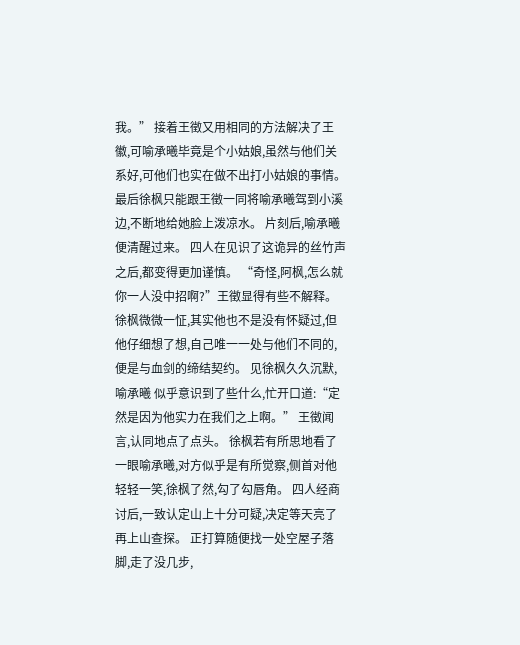我。” 接着王徵又用相同的方法解决了王徽,可喻承曦毕竟是个小姑娘,虽然与他们关系好,可他们也实在做不出打小姑娘的事情。 最后徐枫只能跟王徵一同将喻承曦驾到小溪边,不断地给她脸上泼凉水。 片刻后,喻承曦便清醒过来。 四人在见识了这诡异的丝竹声之后,都变得更加谨慎。 “奇怪,阿枫,怎么就你一人没中招啊?”王徵显得有些不解释。 徐枫微微一怔,其实他也不是没有怀疑过,但他仔细想了想,自己唯一一处与他们不同的,便是与血剑的缔结契约。 见徐枫久久沉默,喻承曦 似乎意识到了些什么,忙开口道:“定然是因为他实力在我们之上啊。” 王徵闻言,认同地点了点头。 徐枫若有所思地看了一眼喻承曦,对方似乎是有所觉察,侧首对他轻轻一笑,徐枫了然,勾了勾唇角。 四人经商讨后,一致认定山上十分可疑,决定等天亮了再上山查探。 正打算随便找一处空屋子落脚,走了没几步,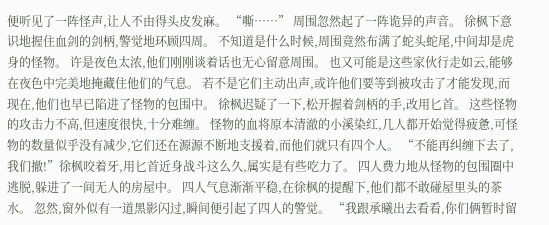便听见了一阵怪声,让人不由得头皮发麻。 “嘶……” 周围忽然起了一阵诡异的声音。 徐枫下意识地握住血剑的剑柄,警觉地环顾四周。 不知道是什么时候,周围竟然布满了蛇头蛇尾,中间却是虎身的怪物。 许是夜色太浓,他们刚刚谈着话也无心留意周围。 也又可能是这些家伙行走如云,能够在夜色中完美地掩藏住他们的气息。 若不是它们主动出声,或许他们要等到被攻击了才能发现,而现在,他们也早已陷进了怪物的包围中。 徐枫迟疑了一下,松开握着剑柄的手,改用匕首。 这些怪物的攻击力不高,但速度很快,十分难缠。 怪物的血将原本清澈的小溪染红,几人都开始觉得疲惫,可怪物的数量似乎没有减少,它们还在源源不断地支援着,而他们就只有四个人。 “不能再纠缠下去了,我们撤!”徐枫咬着牙,用匕首近身战斗这么久,属实是有些吃力了。 四人费力地从怪物的包围圈中逃脱,躲进了一间无人的房屋中。 四人气息渐渐平稳,在徐枫的提醒下,他们都不敢碰屋里头的茶水。 忽然,窗外似有一道黑影闪过,瞬间便引起了四人的警觉。 “我跟承曦出去看看,你们俩暂时留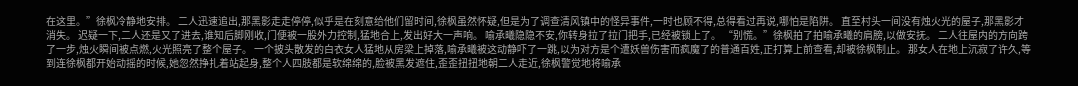在这里。”徐枫冷静地安排。 二人迅速追出,那黑影走走停停,似乎是在刻意给他们留时间,徐枫虽然怀疑,但是为了调查清风镇中的怪异事件,一时也顾不得,总得看过再说,哪怕是陷阱。 直至村头一间没有烛火光的屋子,那黑影才消失。 迟疑一下,二人还是又了进去,谁知后脚刚收,门便被一股外力控制,猛地合上,发出好大一声响。 喻承曦隐隐不安,你转身拉了拉门把手,已经被锁上了。 “别慌。”徐枫拍了拍喻承曦的肩膀,以做安抚。 二人往屋内的方向跨了一步,烛火瞬间被点燃,火光照亮了整个屋子。 一个披头散发的白衣女人猛地从房梁上掉落,喻承曦被这动静吓了一跳,以为对方是个遭妖兽伤害而疯魔了的普通百姓,正打算上前查看,却被徐枫制止。 那女人在地上沉寂了许久,等到连徐枫都开始动摇的时候,她忽然挣扎着站起身,整个人四肢都是软绵绵的,脸被黑发遮住,歪歪扭扭地朝二人走近,徐枫警觉地将喻承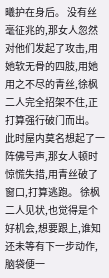曦护在身后。 没有丝毫征兆的,那女人忽然对他们发起了攻击,用她软无骨的四肢,用她用之不尽的青丝,徐枫二人完全招架不住,正打算强行破门而出。 此时屋内莫名想起了一阵佛号声,那女人顿时惊慌失措,用青丝破了窗口,打算逃跑。 徐枫二人见状,也觉得是个好机会,想要跟上,谁知还未等有下一步动作,脑袋便一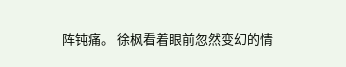阵钝痛。 徐枫看着眼前忽然变幻的情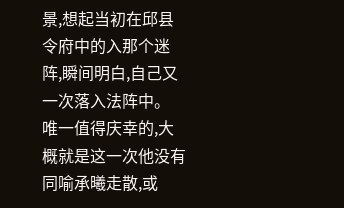景,想起当初在邱县令府中的入那个迷阵,瞬间明白,自己又一次落入法阵中。 唯一值得庆幸的,大概就是这一次他没有同喻承曦走散,或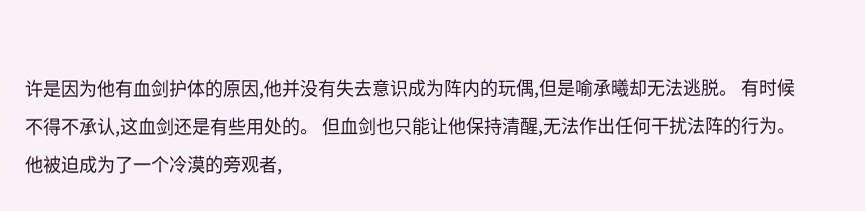许是因为他有血剑护体的原因,他并没有失去意识成为阵内的玩偶,但是喻承曦却无法逃脱。 有时候不得不承认,这血剑还是有些用处的。 但血剑也只能让他保持清醒,无法作出任何干扰法阵的行为。 他被迫成为了一个冷漠的旁观者,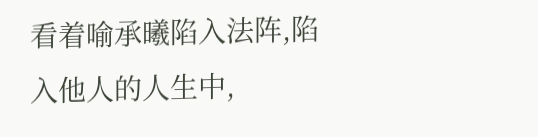看着喻承曦陷入法阵,陷入他人的人生中,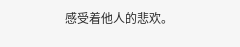感受着他人的悲欢。